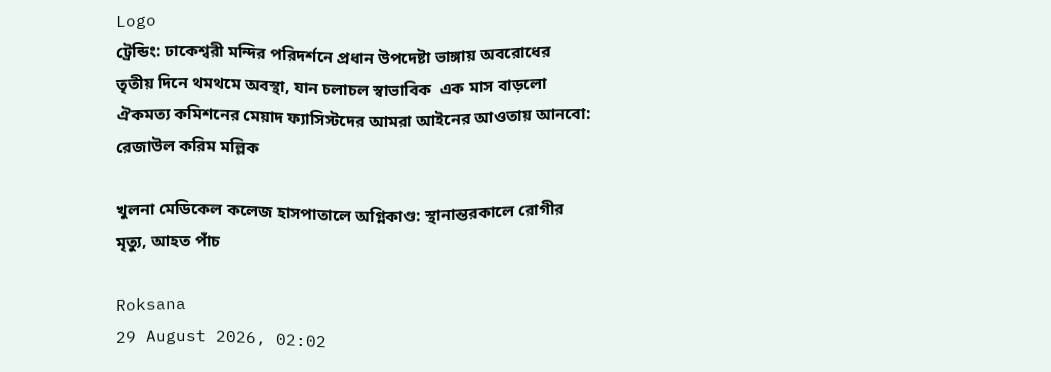Logo
ট্রেন্ডিং: ঢাকেশ্বরী মন্দির পরিদর্শনে প্রধান উপদেষ্টা ভাঙ্গায় অবরোধের তৃতীয় দিনে থমথমে অবস্থা, যান চলাচল স্বাভাবিক  এক মাস বাড়লো ঐকমত্য কমিশনের মেয়াদ ফ্যাসিস্টদের আমরা আইনের আওতায় আনবো: রেজাউল করিম মল্লিক

খুলনা মেডিকেল কলেজ হাসপাতালে অগ্নিকাণ্ড: স্থানান্তরকালে রোগীর মৃত্যু, আহত পাঁচ

Roksana
29 August 2026, 02:02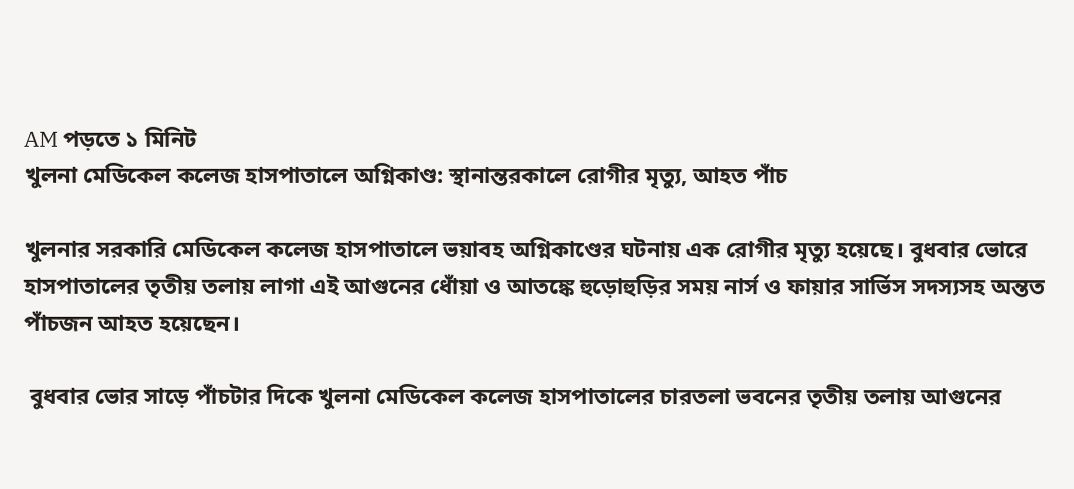AM পড়তে ১ মিনিট
খুলনা মেডিকেল কলেজ হাসপাতালে অগ্নিকাণ্ড: স্থানান্তরকালে রোগীর মৃত্যু, আহত পাঁচ

খুলনার সরকারি মেডিকেল কলেজ হাসপাতালে ভয়াবহ অগ্নিকাণ্ডের ঘটনায় এক রোগীর মৃত্যু হয়েছে। বুধবার ভোরে হাসপাতালের তৃতীয় তলায় লাগা এই আগুনের ধোঁয়া ও আতঙ্কে হুড়োহুড়ির সময় নার্স ও ফায়ার সার্ভিস সদস্যসহ অন্তত পাঁচজন আহত হয়েছেন।

 বুধবার ভোর সাড়ে পাঁচটার দিকে খুলনা মেডিকেল কলেজ হাসপাতালের চারতলা ভবনের তৃতীয় তলায় আগুনের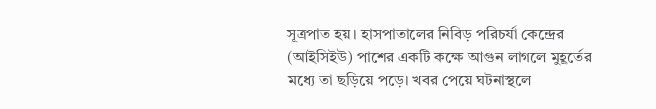সূত্রপাত হয়। হাসপাতালের নিবিড় পরিচর্যা কেন্দ্রের (আইসিইউ) পাশের একটি কক্ষে আগুন লাগলে মুহূর্তের মধ্যে তা ছড়িয়ে পড়ে। খবর পেয়ে ঘটনাস্থলে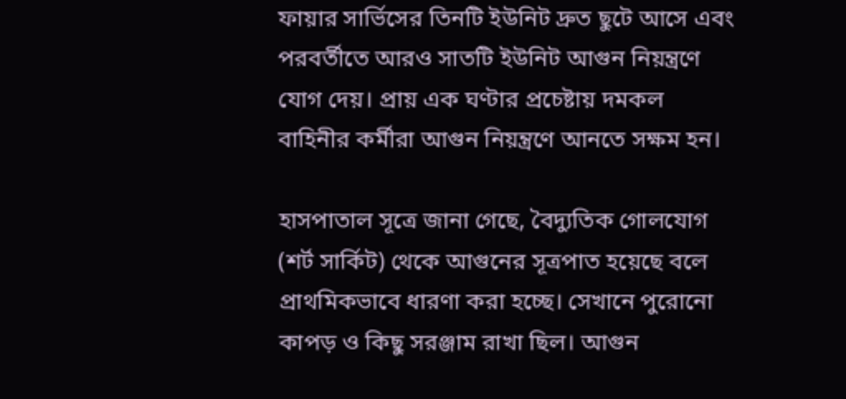ফায়ার সার্ভিসের তিনটি ইউনিট দ্রুত ছুটে আসে এবং পরবর্তীতে আরও সাতটি ইউনিট আগুন নিয়ন্ত্রণে যোগ দেয়। প্রায় এক ঘণ্টার প্রচেষ্টায় দমকল বাহিনীর কর্মীরা আগুন নিয়ন্ত্রণে আনতে সক্ষম হন।

হাসপাতাল সূত্রে জানা গেছে, বৈদ্যুতিক গোলযোগ (শর্ট সার্কিট) থেকে আগুনের সূত্রপাত হয়েছে বলে প্রাথমিকভাবে ধারণা করা হচ্ছে। সেখানে পুরোনো কাপড় ও কিছু সরঞ্জাম রাখা ছিল। আগুন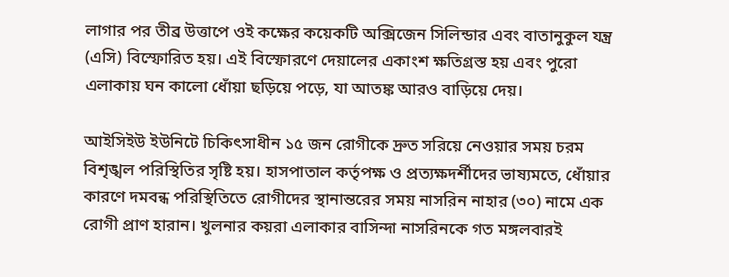লাগার পর তীব্র উত্তাপে ওই কক্ষের কয়েকটি অক্সিজেন সিলিন্ডার এবং বাতানুকুল যন্ত্র (এসি) বিস্ফোরিত হয়। এই বিস্ফোরণে দেয়ালের একাংশ ক্ষতিগ্রস্ত হয় এবং পুরো এলাকায় ঘন কালো ধোঁয়া ছড়িয়ে পড়ে, যা আতঙ্ক আরও বাড়িয়ে দেয়।

আইসিইউ ইউনিটে চিকিৎসাধীন ১৫ জন রোগীকে দ্রুত সরিয়ে নেওয়ার সময় চরম বিশৃঙ্খল পরিস্থিতির সৃষ্টি হয়। হাসপাতাল কর্তৃপক্ষ ও প্রত্যক্ষদর্শীদের ভাষ্যমতে, ধোঁয়ার কারণে দমবন্ধ পরিস্থিতিতে রোগীদের স্থানান্তরের সময় নাসরিন নাহার (৩০) নামে এক রোগী প্রাণ হারান। খুলনার কয়রা এলাকার বাসিন্দা নাসরিনকে গত মঙ্গলবারই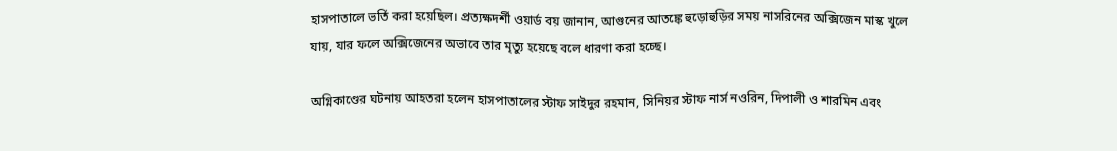হাসপাতালে ভর্তি করা হয়েছিল। প্রত্যক্ষদর্শী ওয়ার্ড বয় জানান, আগুনের আতঙ্কে হুড়োহুড়ির সময় নাসরিনের অক্সিজেন মাস্ক খুলে যায়, যার ফলে অক্সিজেনের অভাবে তার মৃত্যু হয়েছে বলে ধারণা করা হচ্ছে।

অগ্নিকাণ্ডের ঘটনায় আহতরা হলেন হাসপাতালের স্টাফ সাইদুর রহমান, সিনিয়র স্টাফ নার্স নওরিন, দিপালী ও শারমিন এবং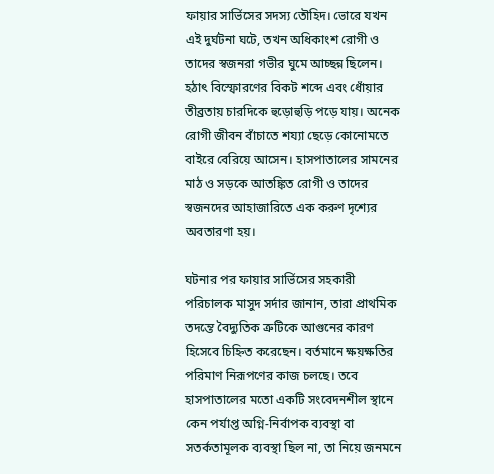ফায়ার সার্ভিসের সদস্য তৌহিদ। ভোরে যখন এই দুর্ঘটনা ঘটে, তখন অধিকাংশ রোগী ও তাদের স্বজনরা গভীর ঘুমে আচ্ছন্ন ছিলেন। হঠাৎ বিস্ফোরণের বিকট শব্দে এবং ধোঁয়ার তীব্রতায় চারদিকে হুড়োহুড়ি পড়ে যায়। অনেক রোগী জীবন বাঁচাতে শয্যা ছেড়ে কোনোমতে বাইরে বেরিয়ে আসেন। হাসপাতালের সামনের মাঠ ও সড়কে আতঙ্কিত রোগী ও তাদের স্বজনদের আহাজারিতে এক করুণ দৃশ্যের অবতারণা হয়।

ঘটনার পর ফায়ার সার্ভিসের সহকারী পরিচালক মাসুদ সর্দার জানান, তারা প্রাথমিক তদন্তে বৈদ্যুতিক ত্রুটিকে আগুনের কারণ হিসেবে চিহ্নিত করেছেন। বর্তমানে ক্ষয়ক্ষতির পরিমাণ নিরূপণের কাজ চলছে। তবে হাসপাতালের মতো একটি সংবেদনশীল স্থানে কেন পর্যাপ্ত অগ্নি-নির্বাপক ব্যবস্থা বা সতর্কতামূলক ব্যবস্থা ছিল না, তা নিয়ে জনমনে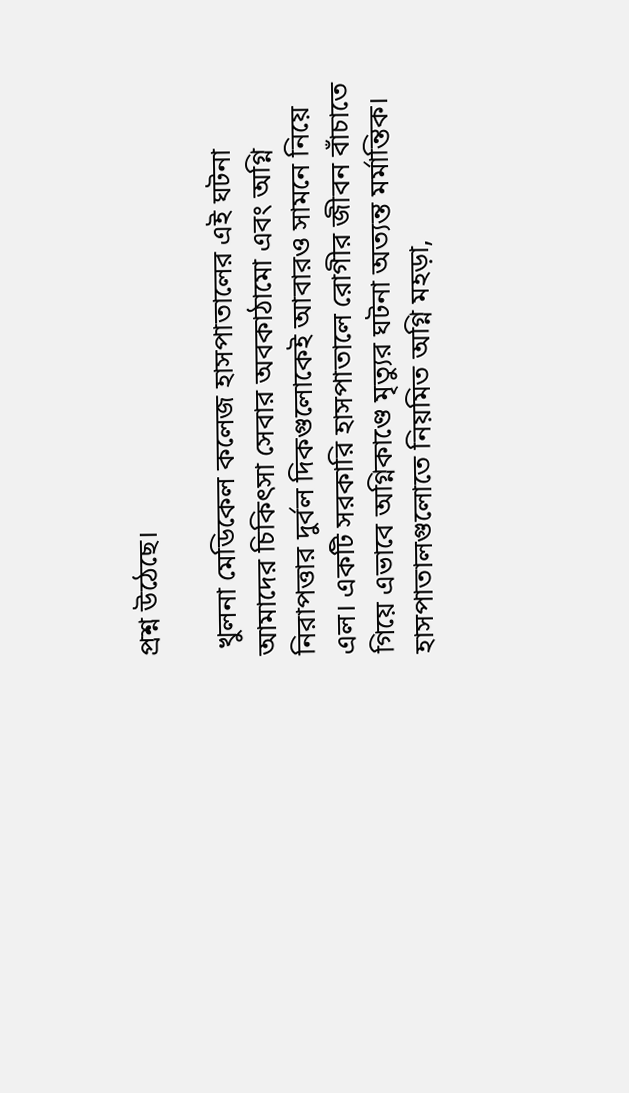প্রশ্ন উঠেছে।

 খুলনা মেডিকেল কলেজ হাসপাতালের এই ঘটনা আমাদের চিকিৎসা সেবার অবকাঠামো এবং অগ্নি নিরাপত্তার দুর্বল দিকগুলোকেই আবারও সামনে নিয়ে এল। একটি সরকারি হাসপাতালে রোগীর জীবন বাঁচাতে গিয়ে এভাবে অগ্নিকাণ্ডে মৃত্যুর ঘটনা অত্যন্ত মর্মান্তিক। হাসপাতালগুলোতে নিয়মিত অগ্নি মহড়া,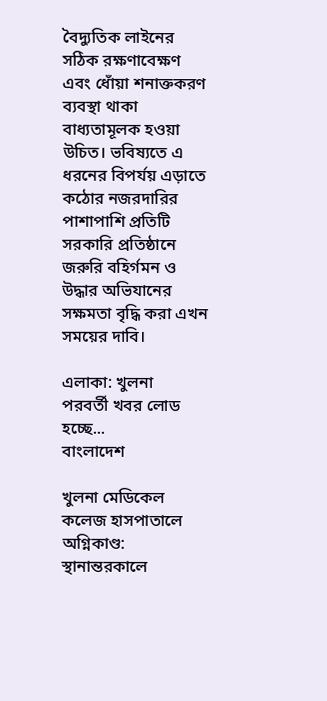বৈদ্যুতিক লাইনের সঠিক রক্ষণাবেক্ষণ এবং ধোঁয়া শনাক্তকরণ ব্যবস্থা থাকা বাধ্যতামূলক হওয়া উচিত। ভবিষ্যতে এ ধরনের বিপর্যয় এড়াতে কঠোর নজরদারির পাশাপাশি প্রতিটি সরকারি প্রতিষ্ঠানে জরুরি বহির্গমন ও উদ্ধার অভিযানের সক্ষমতা বৃদ্ধি করা এখন সময়ের দাবি।

এলাকা: খুলনা
পরবর্তী খবর লোড হচ্ছে...
বাংলাদেশ

খুলনা মেডিকেল কলেজ হাসপাতালে অগ্নিকাণ্ড: স্থানান্তরকালে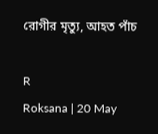রোগীর মৃত্যু, আহত পাঁচ

R
Roksana | 20 May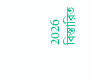2026
বিস্তারিত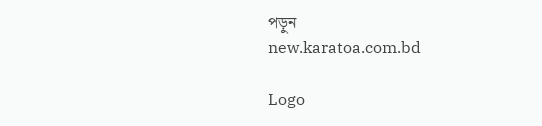পড়ুন
new.karatoa.com.bd

Logo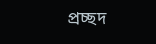প্রচ্ছদ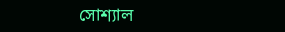সোশ্যাল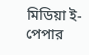মিডিয়া ই-পেপার